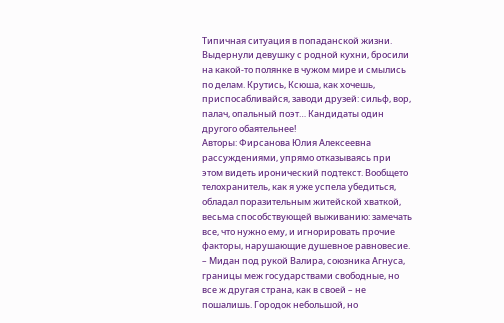Типичная ситуация в попаданской жизни. Выдернули девушку с родной кухни, бросили на какой-то полянке в чужом мире и смылись по делам. Крутись, Ксюша, как хочешь, приспосабливайся, заводи друзей: сильф, вор, палач, опальный поэт… Кандидаты один другого обаятельнее!
Авторы: Фирсанова Юлия Алексеевна
рассуждениями, упрямо отказываясь при этом видеть иронический подтекст. Вообщето телохранитель, как я уже успела убедиться, обладал поразительным житейской хваткой, весьма способствующей выживанию: замечать все, что нужно ему, и игнорировать прочие факторы, нарушающие душевное равновесие. – Мидан под рукой Валира, союзника Агнуса, границы меж государствами свободные, но все ж другая страна, как в своей – не пошалишь. Городок небольшой, но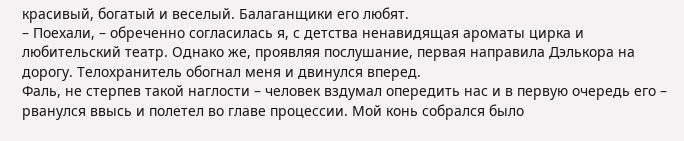красивый, богатый и веселый. Балаганщики его любят.
– Поехали, – обреченно согласилась я, с детства ненавидящая ароматы цирка и любительский театр. Однако же, проявляя послушание, первая направила Дэлькора на дорогу. Телохранитель обогнал меня и двинулся вперед.
Фаль, не стерпев такой наглости – человек вздумал опередить нас и в первую очередь его – рванулся ввысь и полетел во главе процессии. Мой конь собрался было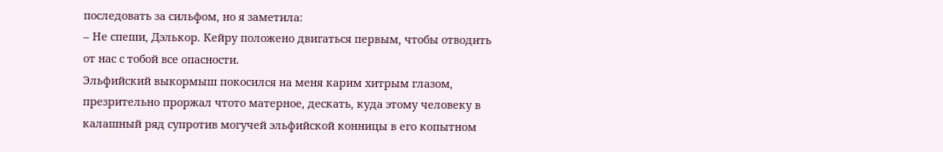последовать за сильфом, но я заметила:
– Не спеши, Дэлькор. Кейру положено двигаться первым, чтобы отводить от нас с тобой все опасности.
Эльфийский выкормыш покосился на меня карим хитрым глазом, презрительно проржал чтото матерное, дескать, куда этому человеку в калашный ряд супротив могучей эльфийской конницы в его копытном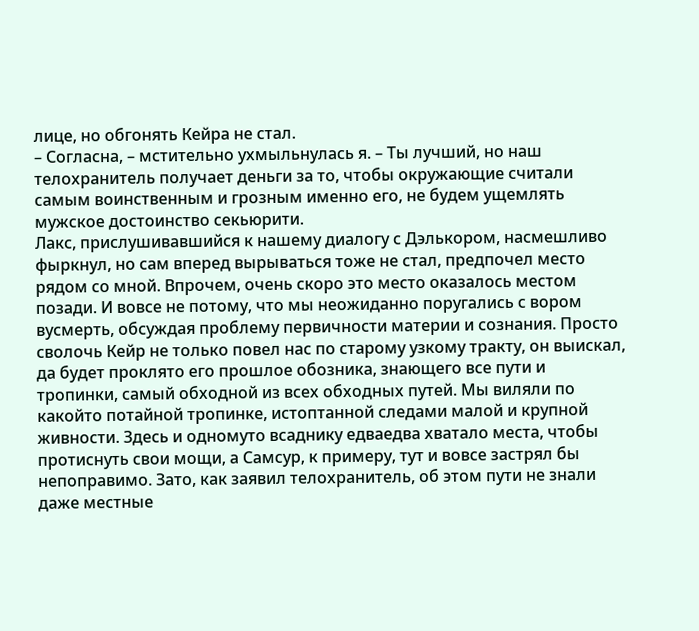лице, но обгонять Кейра не стал.
– Согласна, – мстительно ухмыльнулась я. – Ты лучший, но наш телохранитель получает деньги за то, чтобы окружающие считали самым воинственным и грозным именно его, не будем ущемлять мужское достоинство секьюрити.
Лакс, прислушивавшийся к нашему диалогу с Дэлькором, насмешливо фыркнул, но сам вперед вырываться тоже не стал, предпочел место рядом со мной. Впрочем, очень скоро это место оказалось местом позади. И вовсе не потому, что мы неожиданно поругались с вором вусмерть, обсуждая проблему первичности материи и сознания. Просто сволочь Кейр не только повел нас по старому узкому тракту, он выискал, да будет проклято его прошлое обозника, знающего все пути и тропинки, самый обходной из всех обходных путей. Мы виляли по какойто потайной тропинке, истоптанной следами малой и крупной живности. Здесь и одномуто всаднику едваедва хватало места, чтобы протиснуть свои мощи, а Самсур, к примеру, тут и вовсе застрял бы непоправимо. Зато, как заявил телохранитель, об этом пути не знали даже местные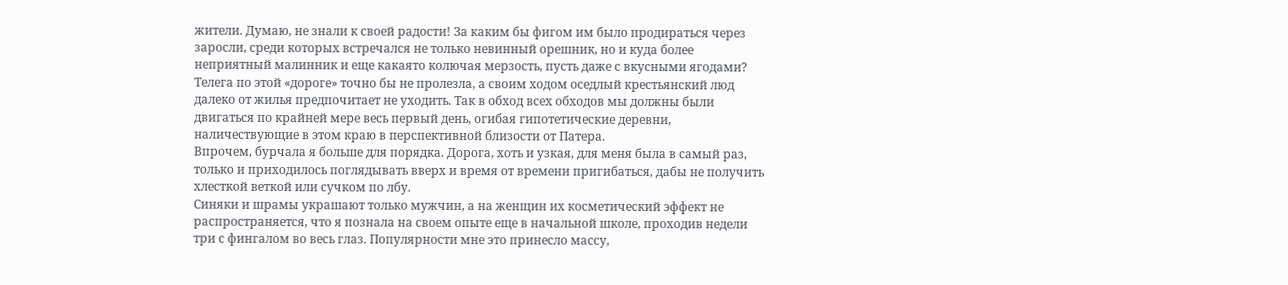жители. Думаю, не знали к своей радости! За каким бы фигом им было продираться через заросли, среди которых встречался не только невинный орешник, но и куда более неприятный малинник и еще какаято колючая мерзость, пусть даже с вкусными ягодами? Телега по этой «дороге» точно бы не пролезла, а своим ходом оседлый крестьянский люд далеко от жилья предпочитает не уходить. Так в обход всех обходов мы должны были двигаться по крайней мере весь первый день, огибая гипотетические деревни, наличествующие в этом краю в перспективной близости от Патера.
Впрочем, бурчала я больше для порядка. Дорога, хоть и узкая, для меня была в самый раз, только и приходилось поглядывать вверх и время от времени пригибаться, дабы не получить хлесткой веткой или сучком по лбу.
Синяки и шрамы украшают только мужчин, а на женщин их косметический эффект не распространяется, что я познала на своем опыте еще в начальной школе, проходив недели три с фингалом во весь глаз. Популярности мне это принесло массу,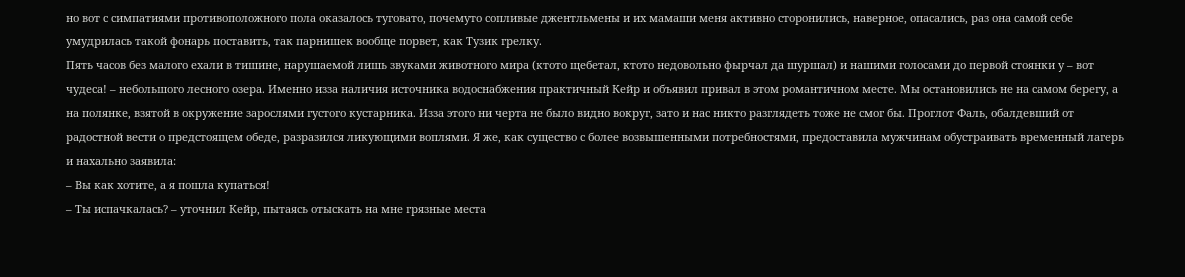но вот с симпатиями противоположного пола оказалось туговато, почемуто сопливые джентльмены и их мамаши меня активно сторонились, наверное, опасались, раз она самой себе умудрилась такой фонарь поставить, так парнишек вообще порвет, как Тузик грелку.
Пять часов без малого ехали в тишине, нарушаемой лишь звуками животного мира (ктото щебетал, ктото недовольно фырчал да шуршал) и нашими голосами до первой стоянки у – вот чудеса! – небольшого лесного озера. Именно изза наличия источника водоснабжения практичный Кейр и объявил привал в этом романтичном месте. Мы остановились не на самом берегу, а на полянке, взятой в окружение зарослями густого кустарника. Изза этого ни черта не было видно вокруг, зато и нас никто разглядеть тоже не смог бы. Проглот Фаль, обалдевший от радостной вести о предстоящем обеде, разразился ликующими воплями. Я же, как существо с более возвышенными потребностями, предоставила мужчинам обустраивать временный лагерь и нахально заявила:
– Вы как хотите, а я пошла купаться!
– Ты испачкалась? – уточнил Кейр, пытаясь отыскать на мне грязные места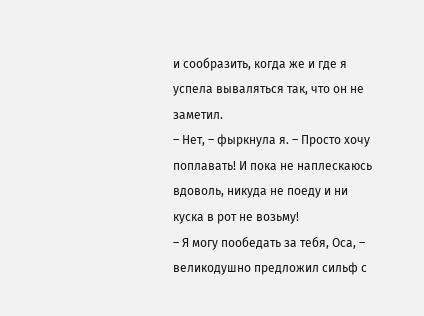и сообразить, когда же и где я успела вываляться так, что он не заметил.
– Нет, – фыркнула я. – Просто хочу поплавать! И пока не наплескаюсь вдоволь, никуда не поеду и ни куска в рот не возьму!
– Я могу пообедать за тебя, Оса, – великодушно предложил сильф с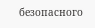безопасного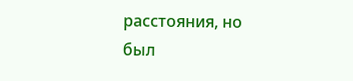расстояния, но был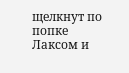щелкнут по попке Лаксом и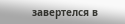завертелся в